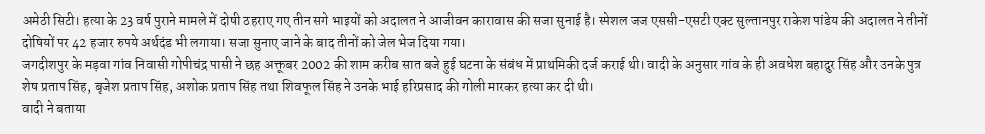अमेठी सिटी। हत्या के 23 वर्ष पुराने मामले में दोषी ठहराए गए तीन सगे भाइयों को अदालत ने आजीवन कारावास की सजा सुनाई है। स्पेशल जज एससी-एसटी एक्ट सुल्तानपुर राकेश पांडेय की अदालत ने तीनों दोषियों पर 42 हजार रुपये अर्थदंड भी लगाया। सजा सुनाए जाने के बाद तीनों को जेल भेज दिया गया।
जगदीशपुर के मड़वा गांव निवासी गोपीचंद्र पासी ने छह अक्तूबर 2002 की शाम करीब सात बजे हुई घटना के संबंध में प्राथमिकी दर्ज कराई थी। वादी के अनुसार गांव के ही अवधेश बहादुर सिंह और उनके पुत्र शेष प्रताप सिंह, बृजेश प्रताप सिंह, अशोक प्रताप सिंह तथा शिवफूल सिंह ने उनके भाई हरिप्रसाद की गोली मारकर हत्या कर दी थी।
वादी ने बताया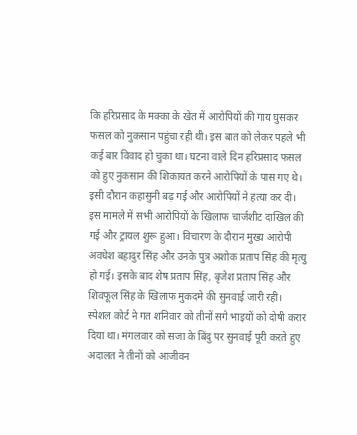कि हरिप्रसाद के मक्का के खेत में आरोपियों की गाय घुसकर फसल को नुकसान पहुंचा रही थी। इस बात को लेकर पहले भी कई बार विवाद हो चुका था। घटना वाले दिन हरिप्रसाद फसल को हुए नुकसान की शिकायत करने आरोपियों के पास गए थे। इसी दौरान कहासुनी बढ़ गई और आरोपियों ने हत्या कर दी।
इस मामले में सभी आरोपियों के खिलाफ चार्जशीट दाखिल की गई और ट्रायल शुरू हुआ। विचारण के दौरान मुख्य आरोपी अवधेश बहादुर सिंह और उनके पुत्र अशोक प्रताप सिंह की मृत्यु हो गई। इसके बाद शेष प्रताप सिंह, बृजेश प्रताप सिंह और शिवफूल सिंह के खिलाफ मुकदमे की सुनवाई जारी रही। स्पेशल कोर्ट ने गत शनिवार को तीनों सगे भाइयों को दोषी करार दिया था। मंगलवार को सजा के बिंदु पर सुनवाई पूरी करते हुए अदालत ने तीनों को आजीवन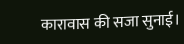कारावास की सजा सुनाई।